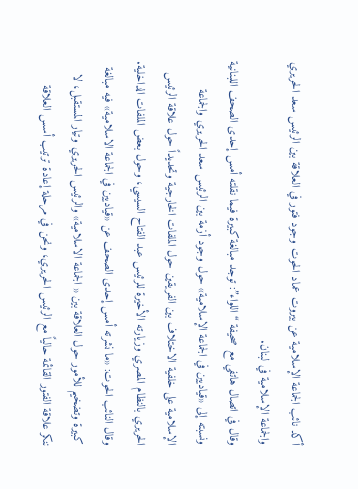أكد نائب الجماعة الإسلامية عن بيروت عماد الحوت وجود فتور في العلاقة بين الرئيس سعد الحريري والجماعة الإسلامية في لبنان.
وقال في اتصال هاتفي مع صحيفة “اللواء”: توجد مبالغة كبيرة فيما نقلته أمس إحدى الصحف اللبنانية ونسبته إلى «قياديين في الجماعة الإسلامية» حول وجود أزمة بين الرئيس سعد الحريري والجماعة الإسلامية على خلفية الاختلاف بين الفريقين حول الملفات الخارجية وتحديداً حول علاقة الرئيس الحريري بالنظام المصري وزيارته الأخيرة للرئيس عبد الفتاح السيسي، وحول بعض الملفات الداخلية.
وقال النائب الحوت: «ما نشرته أمس إحدى الصحف عن «قياديين في الجماعة الاسلامية» فيه مبالغة كبيرة وتضخيم للأمور حول العلاقة بين « الجماعة الاسلامية» والرئيس الحريري وتيار المستقبل، لا ننكر علاقة الفتور القائمة حالياً مع الرئيس الحريري، ونحن في مرحلة إعادة ترتيب أسس العلاقة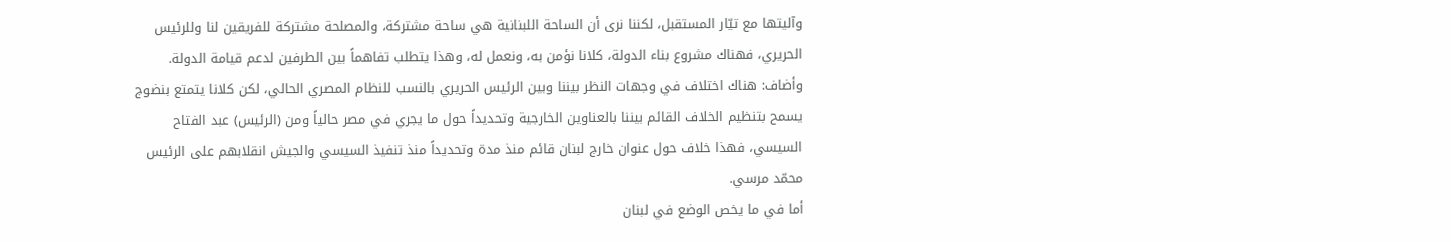وآليتها مع تيّار المستقبل، لكننا نرى أن الساحة اللبنانية هي ساحة مشتركة، والمصلحة مشتركة للفريقين لنا وللرئيس الحريري، فهناك مشروع بناء الدولة، كلانا نؤمن به، ونعمل له، وهذا يتطلب تفاهماً بين الطرفين لدعم قيامة الدولة.
وأضاف: هناك اختلاف في وجهات النظر بيننا وبين الرئيس الحريري بالنسب للنظام المصري الحالي، لكن كلانا يتمتع بنضوج يسمح بتنظيم الخلاف القائم بيننا بالعناوين الخارجية وتحديداً حول ما يجري في مصر حالياً ومن (الرئيس) عبد الفتاح السيسي، فهذا خلاف حول عنوان خارج لبنان قائم منذ مدة وتحديداً منذ تنفيذ السيسي والجيش انقلابهم على الرئيس محمّد مرسي.
أما في ما يخص الوضع في لبنان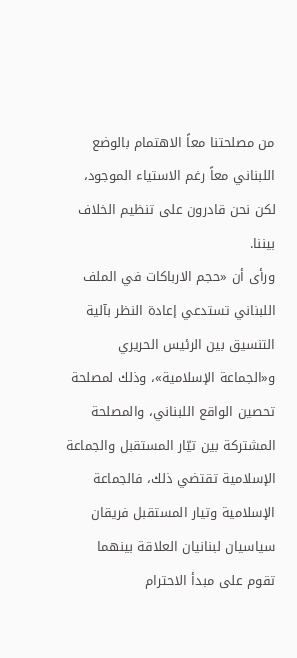من مصلحتنا معاً الاهتمام بالوضع اللبناني معاً رغم الاستياء الموجود، لكن نحن قادرون على تنظيم الخلاف بيننا.
ورأى أن «حجم الارباكات في الملف اللبناني تستدعي إعادة النظر بآلية التنسيق بين الرئيس الحريري و«الجماعة الإسلامية»، وذلك لمصلحة تحصين الواقع اللبناني، والمصلحة المشتركة بين تيّار المستقبل والجماعة الإسلامية تقتضي ذلك، فالجماعة الإسلامية وتيار المستقبل فريقان سياسيان لبنانيان العلاقة بينهما تقوم على مبدأ الاحترام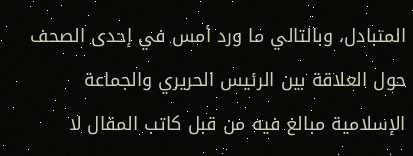المتبادل، وبالتالي ما ورد أمس في إحدى الصحف حول العلاقة بين الرئيس الحريري والجماعة الإسلامية مبالغ فيه من قبل كاتب المقال لا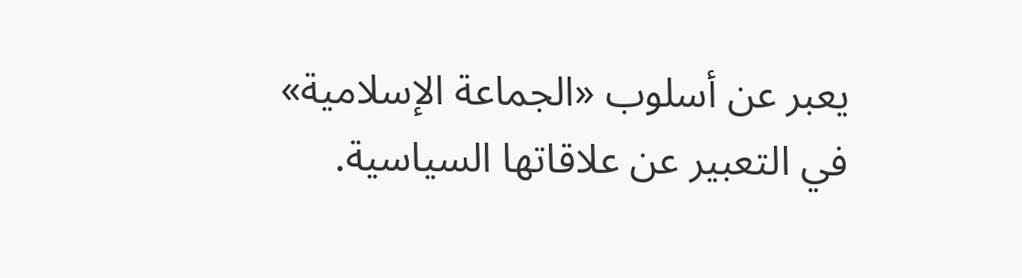يعبر عن أسلوب «الجماعة الإسلامية» في التعبير عن علاقاتها السياسية.